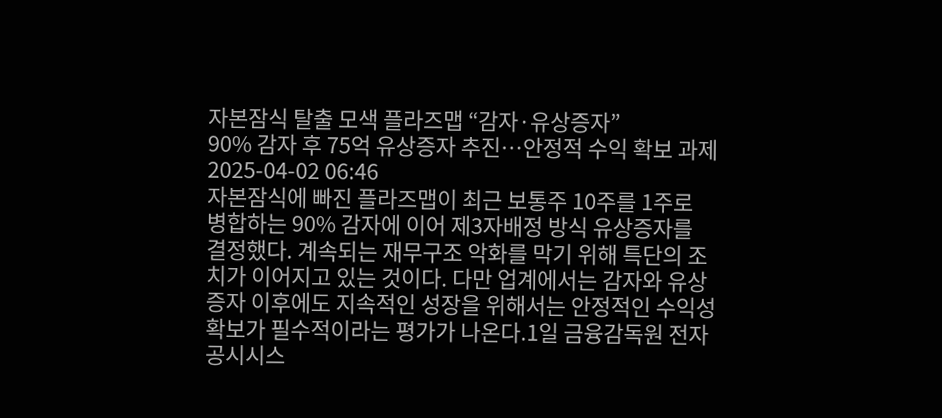자본잠식 탈출 모색 플라즈맵 “감자·유상증자”
90% 감자 후 75억 유상증자 추진…안정적 수익 확보 과제 2025-04-02 06:46
자본잠식에 빠진 플라즈맵이 최근 보통주 10주를 1주로 병합하는 90% 감자에 이어 제3자배정 방식 유상증자를 결정했다. 계속되는 재무구조 악화를 막기 위해 특단의 조치가 이어지고 있는 것이다. 다만 업계에서는 감자와 유상증자 이후에도 지속적인 성장을 위해서는 안정적인 수익성 확보가 필수적이라는 평가가 나온다.1일 금융감독원 전자공시시스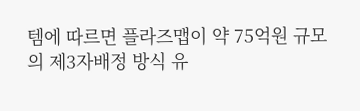템에 따르면 플라즈맵이 약 75억원 규모의 제3자배정 방식 유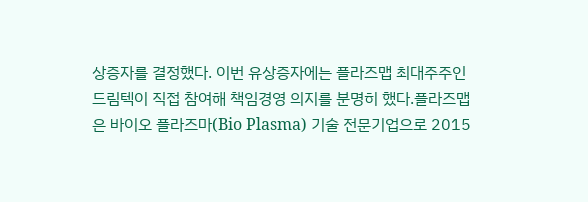상증자를 결정했다. 이번 유상증자에는 플라즈맵 최대주주인 드림텍이 직접 참여해 책임경영 의지를 분명히 했다.플라즈맵은 바이오 플라즈마(Bio Plasma) 기술 전문기업으로 2015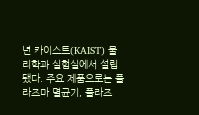년 카이스트(KAIST) 물리학과 실험실에서 설립됐다. 주요 제품으로는 플라즈마 멸균기, 플라즈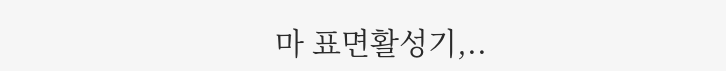마 표면활성기,..